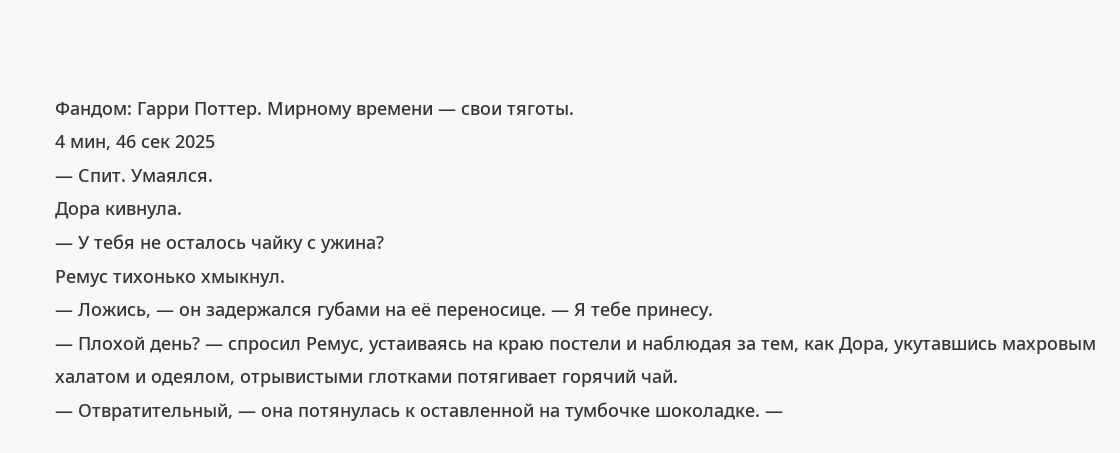Фандом: Гарри Поттер. Мирному времени — свои тяготы.
4 мин, 46 сек 2025
— Спит. Умаялся.
Дора кивнула.
— У тебя не осталось чайку с ужина?
Ремус тихонько хмыкнул.
— Ложись, — он задержался губами на её переносице. — Я тебе принесу.
— Плохой день? — спросил Ремус, устаиваясь на краю постели и наблюдая за тем, как Дора, укутавшись махровым халатом и одеялом, отрывистыми глотками потягивает горячий чай.
— Отвратительный, — она потянулась к оставленной на тумбочке шоколадке. —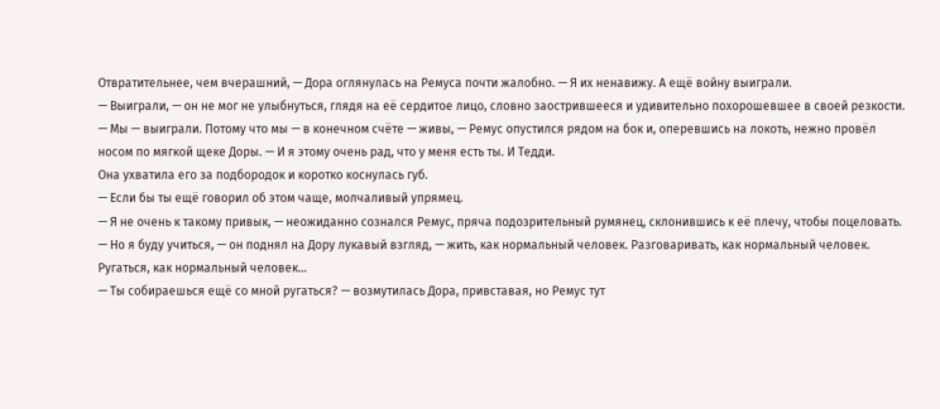Отвратительнее, чем вчерашний, — Дора оглянулась на Ремуса почти жалобно. — Я их ненавижу. А ещё войну выиграли.
— Выиграли, — он не мог не улыбнуться, глядя на её сердитое лицо, словно заострившееся и удивительно похорошевшее в своей резкости.
— Мы — выиграли. Потому что мы — в конечном счёте — живы, — Ремус опустился рядом на бок и, оперевшись на локоть, нежно провёл носом по мягкой щеке Доры. — И я этому очень рад, что у меня есть ты. И Тедди.
Она ухватила его за подбородок и коротко коснулась губ.
— Если бы ты ещё говорил об этом чаще, молчаливый упрямец.
— Я не очень к такому привык, — неожиданно сознался Ремус, пряча подозрительный румянец, склонившись к её плечу, чтобы поцеловать. — Но я буду учиться, — он поднял на Дору лукавый взгляд, — жить, как нормальный человек. Разговаривать, как нормальный человек. Ругаться, как нормальный человек…
— Ты собираешься ещё со мной ругаться? — возмутилась Дора, привставая, но Ремус тут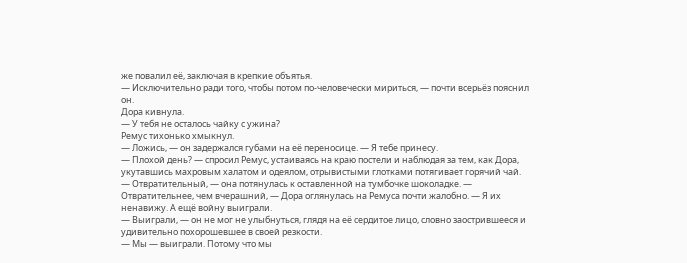же повалил её, заключая в крепкие объятья.
— Исключительно ради того, чтобы потом по-человечески мириться, — почти всерьёз пояснил он.
Дора кивнула.
— У тебя не осталось чайку с ужина?
Ремус тихонько хмыкнул.
— Ложись, — он задержался губами на её переносице. — Я тебе принесу.
— Плохой день? — спросил Ремус, устаиваясь на краю постели и наблюдая за тем, как Дора, укутавшись махровым халатом и одеялом, отрывистыми глотками потягивает горячий чай.
— Отвратительный, — она потянулась к оставленной на тумбочке шоколадке. — Отвратительнее, чем вчерашний, — Дора оглянулась на Ремуса почти жалобно. — Я их ненавижу. А ещё войну выиграли.
— Выиграли, — он не мог не улыбнуться, глядя на её сердитое лицо, словно заострившееся и удивительно похорошевшее в своей резкости.
— Мы — выиграли. Потому что мы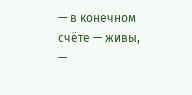— в конечном счёте — живы, —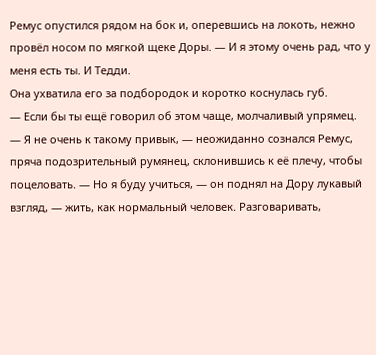Ремус опустился рядом на бок и, оперевшись на локоть, нежно провёл носом по мягкой щеке Доры. — И я этому очень рад, что у меня есть ты. И Тедди.
Она ухватила его за подбородок и коротко коснулась губ.
— Если бы ты ещё говорил об этом чаще, молчаливый упрямец.
— Я не очень к такому привык, — неожиданно сознался Ремус, пряча подозрительный румянец, склонившись к её плечу, чтобы поцеловать. — Но я буду учиться, — он поднял на Дору лукавый взгляд, — жить, как нормальный человек. Разговаривать,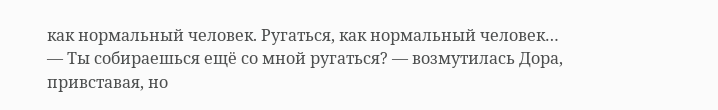как нормальный человек. Ругаться, как нормальный человек…
— Ты собираешься ещё со мной ругаться? — возмутилась Дора, привставая, но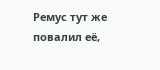Ремус тут же повалил её,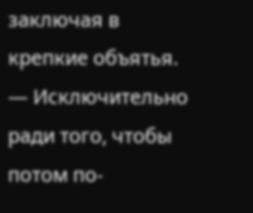заключая в крепкие объятья.
— Исключительно ради того, чтобы потом по-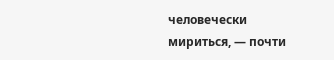человечески мириться, — почти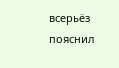всерьёз пояснил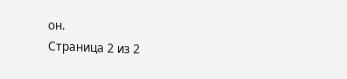он.
Страница 2 из 2